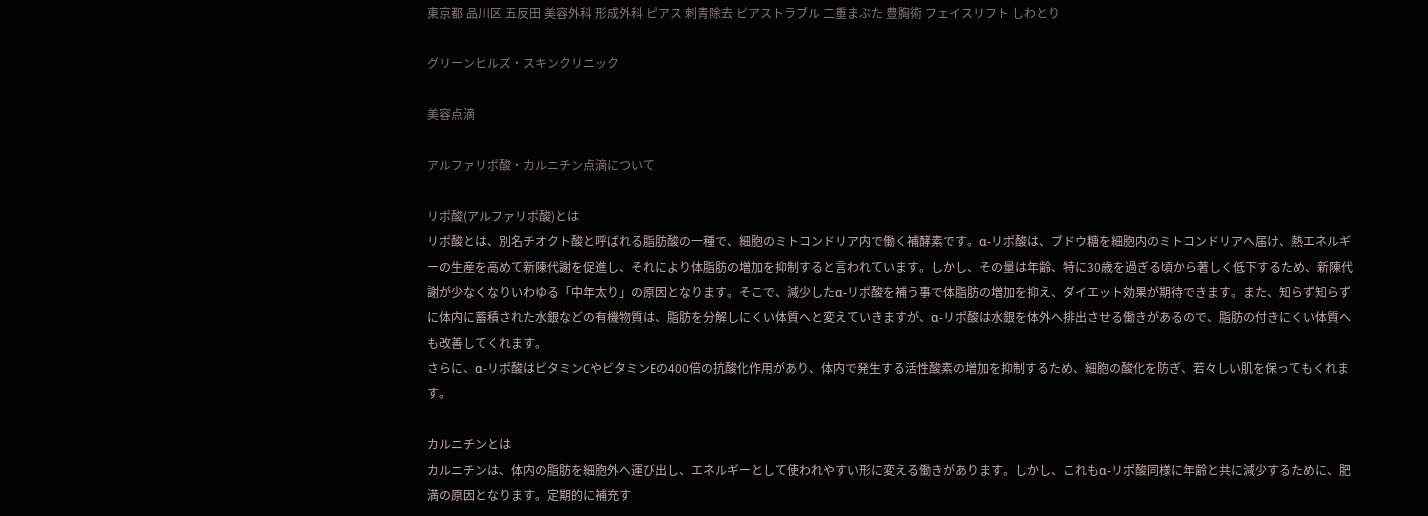東京都 品川区 五反田 美容外科 形成外科 ピアス 刺青除去 ピアストラブル 二重まぶた 豊胸術 フェイスリフト しわとり

グリーンヒルズ・スキンクリニック

美容点滴

アルファリポ酸・カルニチン点滴について

リポ酸(アルファリポ酸)とは
リポ酸とは、別名チオクト酸と呼ばれる脂肪酸の一種で、細胞のミトコンドリア内で働く補酵素です。α-リポ酸は、ブドウ糖を細胞内のミトコンドリアへ届け、熱エネルギーの生産を高めて新陳代謝を促進し、それにより体脂肪の増加を抑制すると言われています。しかし、その量は年齢、特に30歳を過ぎる頃から著しく低下するため、新陳代謝が少なくなりいわゆる「中年太り」の原因となります。そこで、減少したα-リポ酸を補う事で体脂肪の増加を抑え、ダイエット効果が期待できます。また、知らず知らずに体内に蓄積された水銀などの有機物質は、脂肪を分解しにくい体質へと変えていきますが、α-リポ酸は水銀を体外へ排出させる働きがあるので、脂肪の付きにくい体質へも改善してくれます。
さらに、α-リポ酸はビタミンCやビタミンEの400倍の抗酸化作用があり、体内で発生する活性酸素の増加を抑制するため、細胞の酸化を防ぎ、若々しい肌を保ってもくれます。

カルニチンとは
カルニチンは、体内の脂肪を細胞外へ運び出し、エネルギーとして使われやすい形に変える働きがあります。しかし、これもα-リポ酸同様に年齢と共に減少するために、肥満の原因となります。定期的に補充す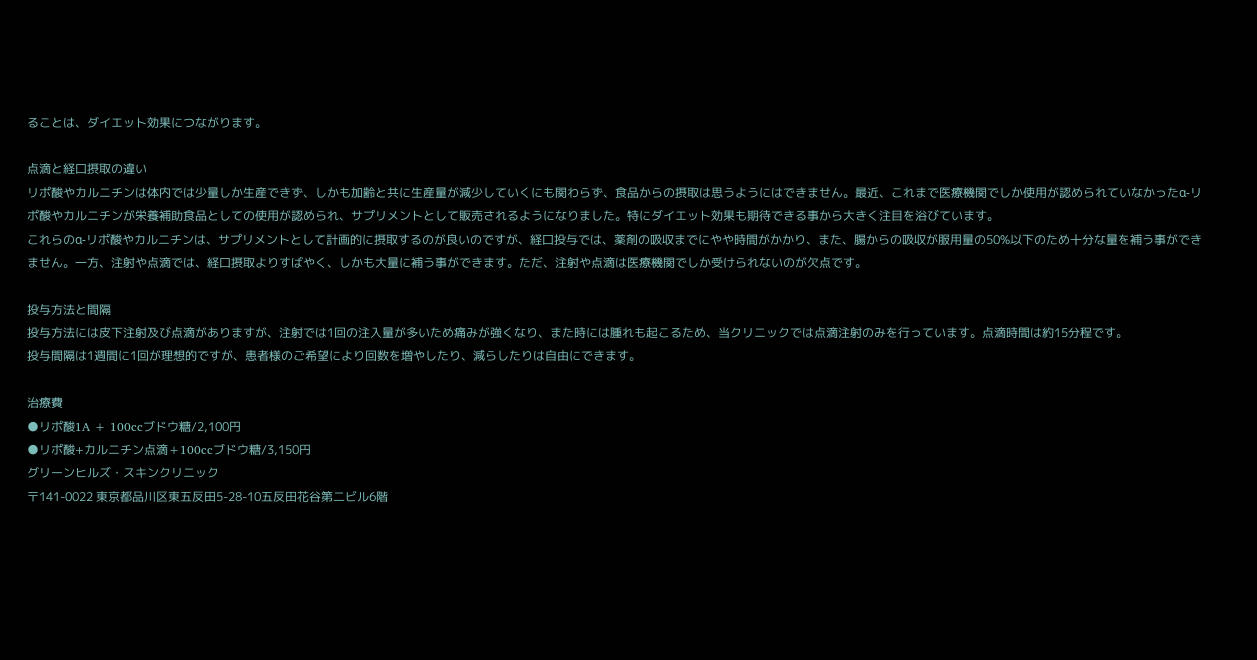ることは、ダイエット効果につながります。

点滴と経口摂取の違い
リポ酸やカルニチンは体内では少量しか生産できず、しかも加齢と共に生産量が減少していくにも関わらず、食品からの摂取は思うようにはできません。最近、これまで医療機関でしか使用が認められていなかったα-リポ酸やカルニチンが栄養補助食品としての使用が認められ、サプリメントとして販売されるようになりました。特にダイエット効果も期待できる事から大きく注目を浴びています。
これらのα-リポ酸やカルニチンは、サプリメントとして計画的に摂取するのが良いのですが、経口投与では、薬剤の吸収までにやや時間がかかり、また、腸からの吸収が服用量の50%以下のため十分な量を補う事ができません。一方、注射や点滴では、経口摂取よりすばやく、しかも大量に補う事ができます。ただ、注射や点滴は医療機関でしか受けられないのが欠点です。

投与方法と間隔
投与方法には皮下注射及び点滴がありますが、注射では1回の注入量が多いため痛みが強くなり、また時には腫れも起こるため、当クリニックでは点滴注射のみを行っています。点滴時間は約15分程です。
投与間隔は1週間に1回が理想的ですが、患者様のご希望により回数を増やしたり、減らしたりは自由にできます。

治療費
●リポ酸1A + 100ccブドウ糖/2,100円
●リポ酸+カルニチン点滴+100ccブドウ糖/3,150円
グリーンヒルズ・スキンクリニック
〒141-0022 東京都品川区東五反田5-28-10五反田花谷第二ビル6階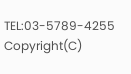TEL:03-5789-4255
Copyright(C)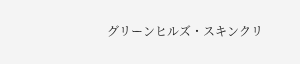グリーンヒルズ・スキンクリ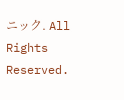ニック. All Rights Reserved.